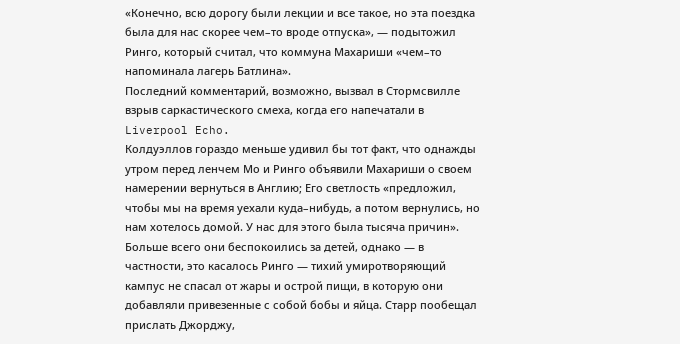«Конечно, всю дорогу были лекции и все такое, но эта поездка была для нас скорее чем–то вроде отпуска», — подытожил Ринго, который считал, что коммуна Махариши «чем–то напоминала лагерь Батлина».
Последний комментарий, возможно, вызвал в Стормсвилле взрыв саркастического смеха, когда его напечатали в Liverpool Echo.
Колдуэллов гораздо меньше удивил бы тот факт, что однажды утром перед ленчем Мо и Ринго объявили Махариши о своем намерении вернуться в Англию; Его светлость «предложил, чтобы мы на время уехали куда–нибудь, а потом вернулись, но нам хотелось домой. У нас для этого была тысяча причин». Больше всего они беспокоились за детей, однако — в частности, это касалось Ринго — тихий умиротворяющий кампус не спасал от жары и острой пищи, в которую они добавляли привезенные с собой бобы и яйца. Старр пообещал прислать Джорджу,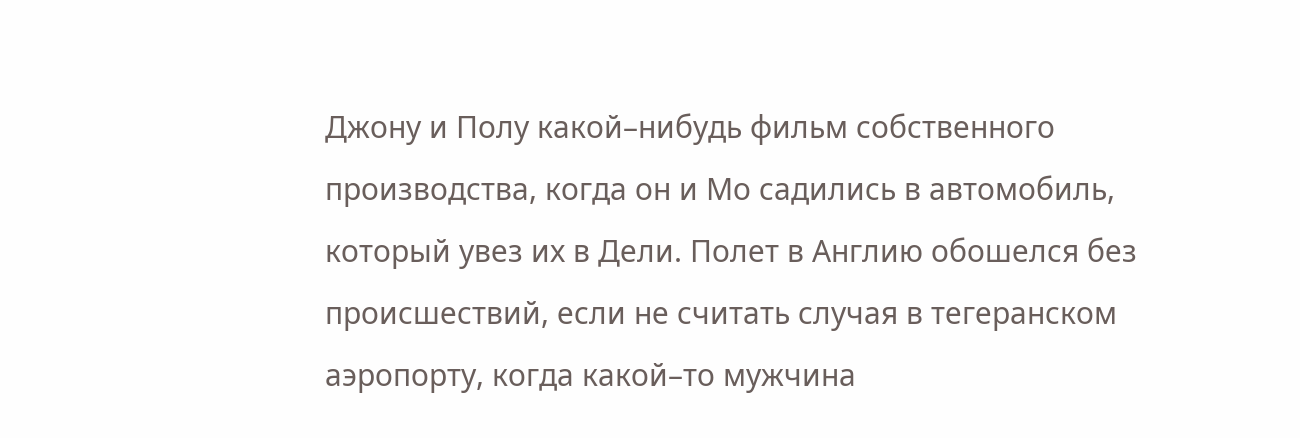Джону и Полу какой–нибудь фильм собственного производства, когда он и Мо садились в автомобиль, который увез их в Дели. Полет в Англию обошелся без происшествий, если не считать случая в тегеранском аэропорту, когда какой–то мужчина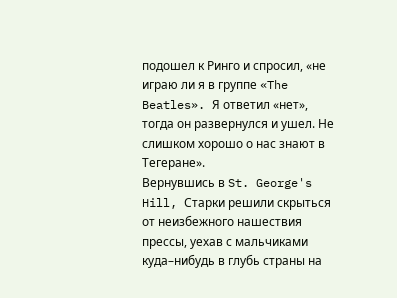подошел к Ринго и спросил, «не играю ли я в группе «The Beatles». Я ответил «нет», тогда он развернулся и ушел. Не слишком хорошо о нас знают в Тегеране».
Вернувшись в St. George's Hill, Старки решили скрыться от неизбежного нашествия прессы, уехав с мальчиками куда–нибудь в глубь страны на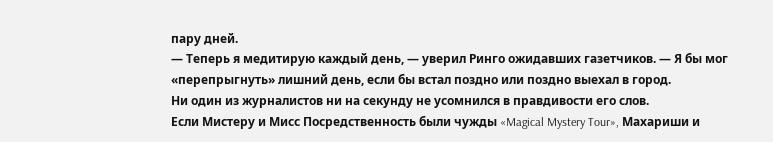пару дней.
— Теперь я медитирую каждый день, — уверил Ринго ожидавших газетчиков. — Я бы мог «перепрыгнуть» лишний день, если бы встал поздно или поздно выехал в город.
Ни один из журналистов ни на секунду не усомнился в правдивости его слов.
Если Мистеру и Мисс Посредственность были чужды «Magical Mystery Tour», Махариши и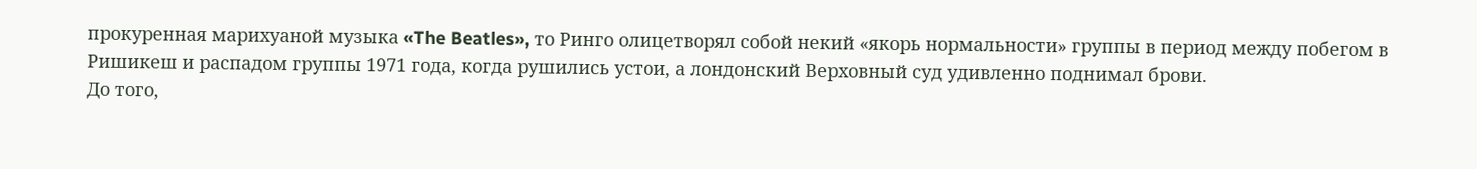прокуренная марихуаной музыка «The Beatles», то Ринго олицетворял собой некий «якорь нормальности» группы в период между побегом в Ришикеш и распадом группы 1971 года, когда рушились устои, а лондонский Верховный суд удивленно поднимал брови.
До того,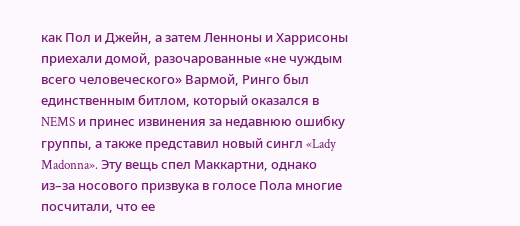как Пол и Джейн, а затем Ленноны и Харрисоны приехали домой, разочарованные «не чуждым всего человеческого» Вармой, Ринго был единственным битлом, который оказался в NEMS и принес извинения за недавнюю ошибку группы, а также представил новый сингл «Lady Madonna». Эту вещь спел Маккартни, однако из–за носового призвука в голосе Пола многие посчитали, что ее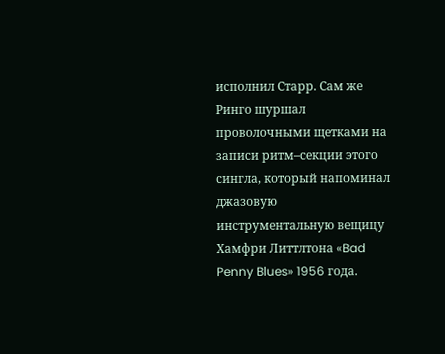исполнил Старр. Сам же Ринго шуршал проволочными щетками на записи ритм–секции этого сингла, который напоминал джазовую инструментальную вещицу Хамфри Литтлтона «Bad Penny Blues» 1956 года.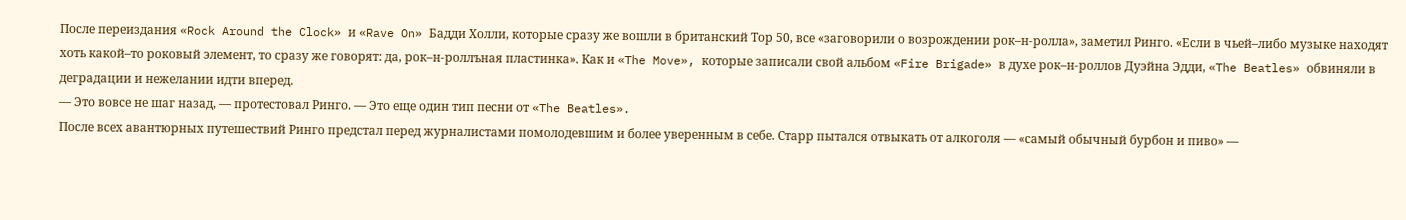После переиздания «Rock Around the Clock» и «Rave On» Бадди Холли, которые сразу же вошли в британский Тор 50, все «заговорили о возрождении рок–н-ролла», заметил Ринго. «Если в чьей–либо музыке находят хоть какой–то роковый элемент, то сразу же говорят: да, рок–н-роллъная пластинка». Как и «The Move», которые записали свой альбом «Fire Brigade» в духе рок–н-роллов Дуэйна Эдди, «The Beatles» обвиняли в деградации и нежелании идти вперед.
— Это вовсе не шаг назад, — протестовал Ринго. — Это еще один тип песни от «The Beatles».
После всех авантюрных путешествий Ринго предстал перед журналистами помолодевшим и более уверенным в себе. Старр пытался отвыкать от алкоголя — «самый обычный бурбон и пиво» —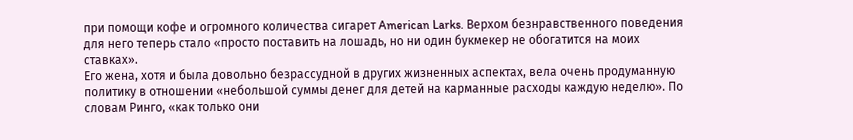при помощи кофе и огромного количества сигарет American Larks. Верхом безнравственного поведения для него теперь стало «просто поставить на лошадь, но ни один букмекер не обогатится на моих ставках».
Его жена, хотя и была довольно безрассудной в других жизненных аспектах, вела очень продуманную политику в отношении «небольшой суммы денег для детей на карманные расходы каждую неделю». По словам Ринго, «как только они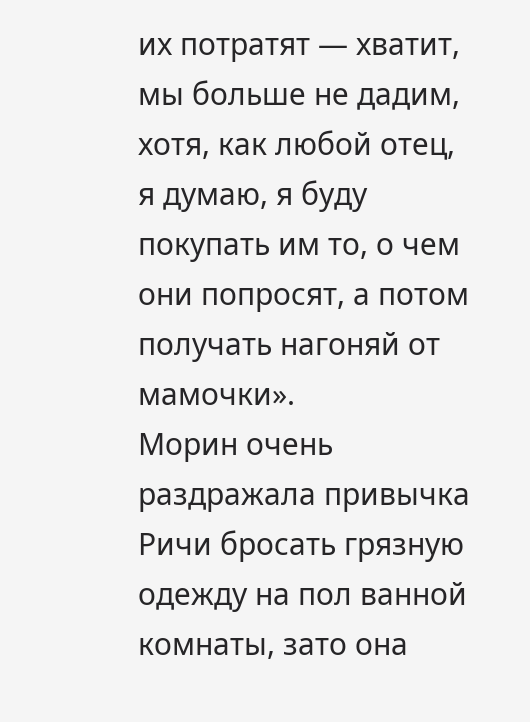их потратят — хватит, мы больше не дадим, хотя, как любой отец, я думаю, я буду покупать им то, о чем они попросят, а потом получать нагоняй от мамочки».
Морин очень раздражала привычка Ричи бросать грязную одежду на пол ванной комнаты, зато она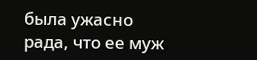была ужасно рада, что ее муж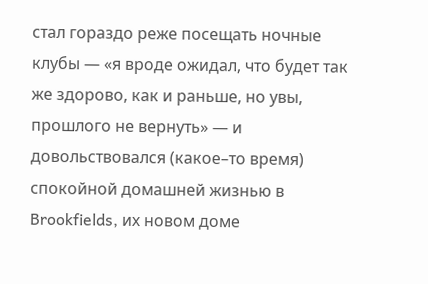стал гораздо реже посещать ночные клубы — «я вроде ожидал, что будет так же здорово, как и раньше, но увы, прошлого не вернуть» — и довольствовался (какое–то время) спокойной домашней жизнью в Brookfields, их новом доме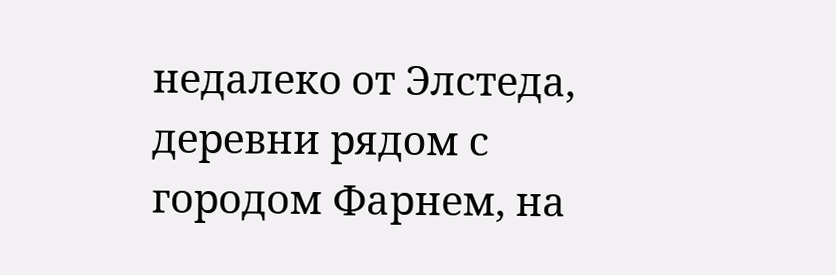недалеко от Элстеда, деревни рядом с городом Фарнем, на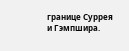границе Суррея и Гэмпшира.